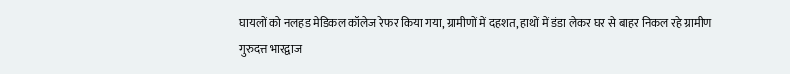घायलों को नलहड मेडिकल कॉलेज रेफर किया गया, ग्रामीणों में दहशत, हाथों में डंडा लेकर घर से बाहर निकल रहे ग्रामीण
गुरुदत्त भारद्वाज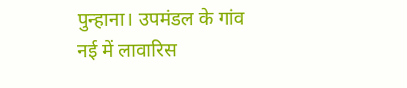पुन्हाना। उपमंडल के गांव नई में लावारिस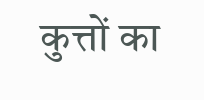कुत्तों का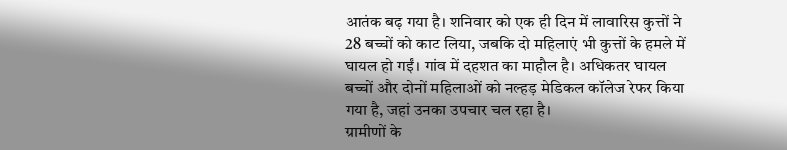आतंक बढ़ गया है। शनिवार को एक ही दिन में लावारिस कुत्तों ने 28 बच्चों को काट लिया, जबकि दो महिलाएं भी कुत्तों के हमले में घायल हो गईं। गांव में दहशत का माहौल है। अधिकतर घायल बच्चों और दोनों महिलाओं को नल्हड़ मेडिकल कॉलेज रेफर किया गया है, जहां उनका उपचार चल रहा है।
ग्रामीणों के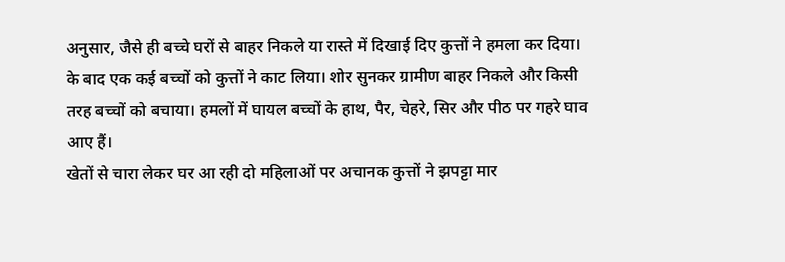अनुसार, जैसे ही बच्चे घरों से बाहर निकले या रास्ते में दिखाई दिए कुत्तों ने हमला कर दिया। के बाद एक कई बच्चों को कुत्तों ने काट लिया। शोर सुनकर ग्रामीण बाहर निकले और किसी तरह बच्चों को बचाया। हमलों में घायल बच्चों के हाथ, पैर, चेहरे, सिर और पीठ पर गहरे घाव आए हैं।
खेतों से चारा लेकर घर आ रही दो महिलाओं पर अचानक कुत्तों ने झपट्टा मार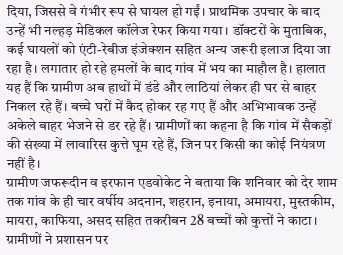दिया, जिससे वे गंभीर रूप से घायल हो गईं। प्राथमिक उपचार के बाद उन्हें भी नल्हड़ मेडिकल कॉलेज रेफर किया गया। डॉक्टरों के मुताबिक, कई घायलों को एंटी-रेबीज इंजेक्शन सहित अन्य जरूरी इलाज दिया जा रहा है। लगातार हो रहे हमलों के बाद गांव में भय का माहौल है। हालात यह हैं कि ग्रामीण अब हाथों में डंडे और लाठियां लेकर ही घर से बाहर निकल रहे हैं। बच्चे घरों में कैद होकर रह गए हैं और अभिभावक उन्हें अकेले बाहर भेजने से डर रहे हैं। ग्रामीणों का कहना है कि गांव में सैकड़ों की संख्या में लावारिस कुत्ते घूम रहे हैं, जिन पर किसी का कोई नियंत्रण नहीं है।
ग्रामीण जफरूदीन व इरफान एडवोकेट ने बताया कि शनिवार को देर शाम तक गांव के ही चार वर्षीय अदनान, शहरान, इनाया, अमायरा, मुस्तकीम, मायरा, काफिया, असद सहित तकरीबन 28 बच्चों को कुत्तों ने काटा।
ग्रामीणों ने प्रशासन पर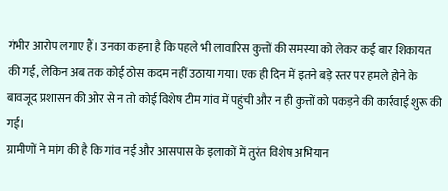गंभीर आरोप लगाए हैं। उनका कहना है कि पहले भी लावारिस कुत्तों की समस्या को लेकर कई बार शिकायत की गई, लेकिन अब तक कोई ठोस कदम नहीं उठाया गया। एक ही दिन में इतने बड़े स्तर पर हमले होने के बावजूद प्रशासन की ओर से न तो कोई विशेष टीम गांव में पहुंची और न ही कुत्तों को पकड़ने की कार्रवाई शुरू की गई।
ग्रामीणों ने मांग की है कि गांव नई और आसपास के इलाकों में तुरंत विशेष अभियान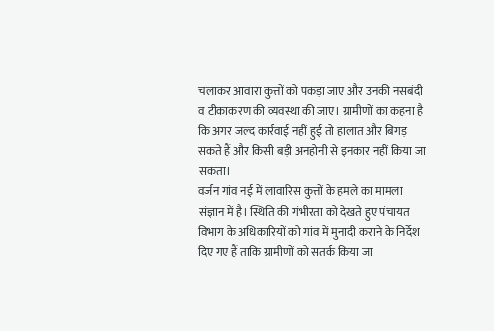चलाकर आवारा कुत्तों को पकड़ा जाए और उनकी नसबंदी व टीकाकरण की व्यवस्था की जाए। ग्रामीणों का कहना है कि अगर जल्द कार्रवाई नहीं हुई तो हालात और बिगड़ सकते हैं और किसी बड़ी अनहोनी से इनकार नहीं किया जा सकता।
वर्जन गांव नई में लावारिस कुत्तों के हमले का मामला संज्ञान में है। स्थिति की गंभीरता को देखते हुए पंचायत विभाग के अधिकारियों को गांव में मुनादी कराने के निर्देश दिए गए हैं ताकि ग्रामीणों को सतर्क किया जा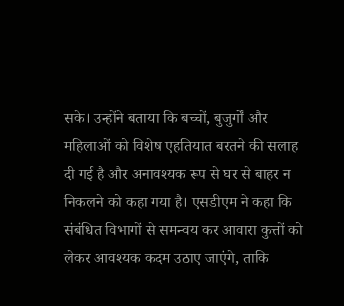सके। उन्होंने बताया कि बच्चों, बुजुर्गों और महिलाओं को विशेष एहतियात बरतने की सलाह दी गई है और अनावश्यक रूप से घर से बाहर न निकलने को कहा गया है। एसडीएम ने कहा कि संबंधित विभागों से समन्वय कर आवारा कुत्तों को लेकर आवश्यक कदम उठाए जाएंगे, ताकि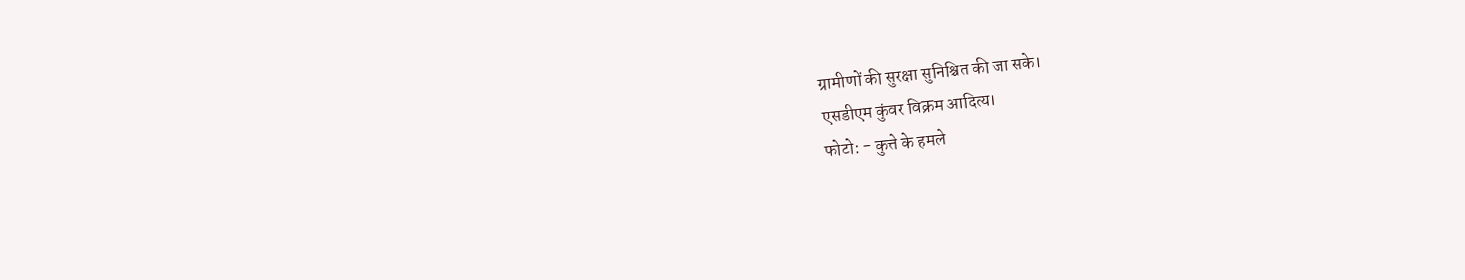ग्रामीणों की सुरक्षा सुनिश्चित की जा सके।
एसडीएम कुंवर विक्रम आदित्य।
फोटो: - कुत्ते के हमले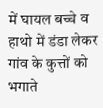में घायल बच्चे व हाथो में डंडा लेकर गांव के कुत्तों को भगाते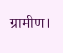ग्रामीण।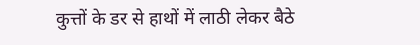कुत्तों के डर से हाथों में लाठी लेकर बैठे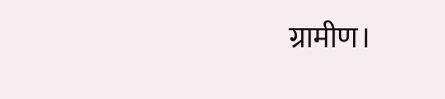ग्रामीण।